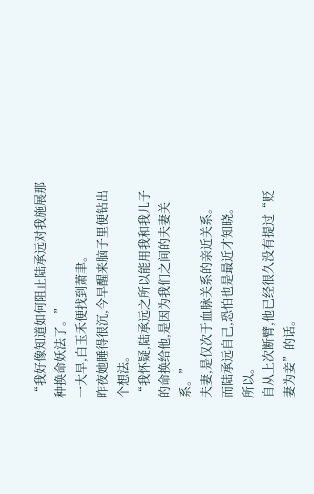“我好像知道如何阻止陆承远对我施展那种换命妖法了。”
一大早,白玉禾便找到萧聿。
昨夜她睡得很沉,今早醒来脑子里便钻出个想法。
“我怀疑,陆承远之所以能用我和我儿子的命换给他,是因为我们之间的夫妻关系。”
夫妻,是仅次于血脉关系的亲近关系。
而陆承远自己,恐怕也是最近才知晓。
所以。
自从上次断臂,他已经很久没有提过“贬妻为妾”的话。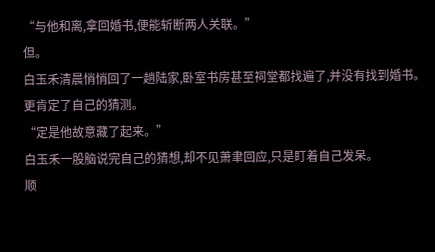“与他和离,拿回婚书,便能斩断两人关联。”
但。
白玉禾清晨悄悄回了一趟陆家,卧室书房甚至祠堂都找遍了,并没有找到婚书。
更肯定了自己的猜测。
“定是他故意藏了起来。”
白玉禾一股脑说完自己的猜想,却不见萧聿回应,只是盯着自己发呆。
顺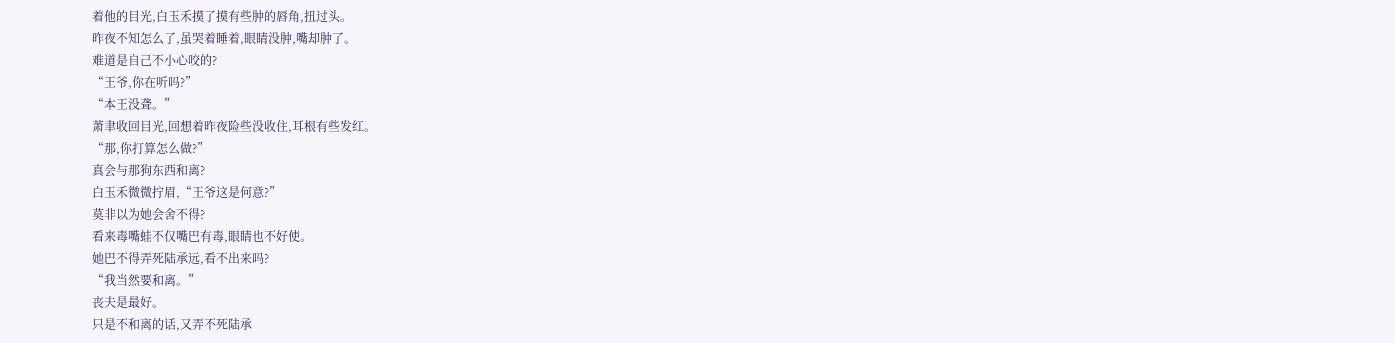着他的目光,白玉禾摸了摸有些肿的唇角,扭过头。
昨夜不知怎么了,虽哭着睡着,眼睛没肿,嘴却肿了。
难道是自己不小心咬的?
“王爷,你在听吗?”
“本王没聋。”
萧聿收回目光,回想着昨夜险些没收住,耳根有些发红。
“那,你打算怎么做?”
真会与那狗东西和离?
白玉禾微微拧眉,“王爷这是何意?”
莫非以为她会舍不得?
看来毒嘴蛙不仅嘴巴有毒,眼睛也不好使。
她巴不得弄死陆承远,看不出来吗?
“我当然要和离。”
丧夫是最好。
只是不和离的话,又弄不死陆承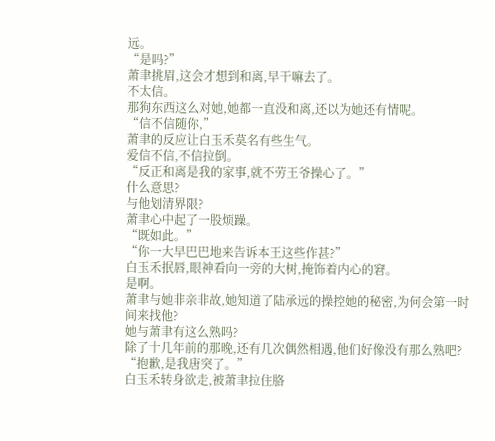远。
“是吗?”
萧聿挑眉,这会才想到和离,早干嘛去了。
不太信。
那狗东西这么对她,她都一直没和离,还以为她还有情呢。
“信不信随你,”
萧聿的反应让白玉禾莫名有些生气。
爱信不信,不信拉倒。
“反正和离是我的家事,就不劳王爷操心了。”
什么意思?
与他划清界限?
萧聿心中起了一股烦躁。
“既如此。”
“你一大早巴巴地来告诉本王这些作甚?”
白玉禾抿唇,眼神看向一旁的大树,掩饰着内心的窘。
是啊。
萧聿与她非亲非故,她知道了陆承远的操控她的秘密,为何会第一时间来找他?
她与萧聿有这么熟吗?
除了十几年前的那晚,还有几次偶然相遇,他们好像没有那么熟吧?
“抱歉,是我唐突了。”
白玉禾转身欲走,被萧聿拉住胳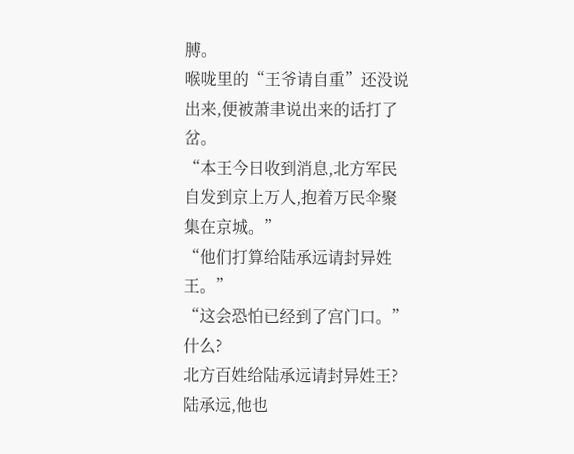膊。
喉咙里的“王爷请自重”还没说出来,便被萧聿说出来的话打了岔。
“本王今日收到消息,北方军民自发到京上万人,抱着万民伞聚集在京城。”
“他们打算给陆承远请封异姓王。”
“这会恐怕已经到了宫门口。”
什么?
北方百姓给陆承远请封异姓王?
陆承远,他也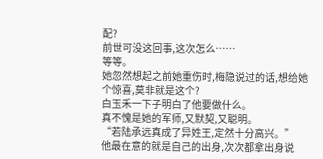配?
前世可没这回事,这次怎么……
等等。
她忽然想起之前她重伤时,梅隐说过的话,想给她个惊喜,莫非就是这个?
白玉禾一下子明白了他要做什么。
真不愧是她的军师,又默契,又聪明。
“若陆承远真成了异姓王,定然十分高兴。”
他最在意的就是自己的出身,次次都拿出身说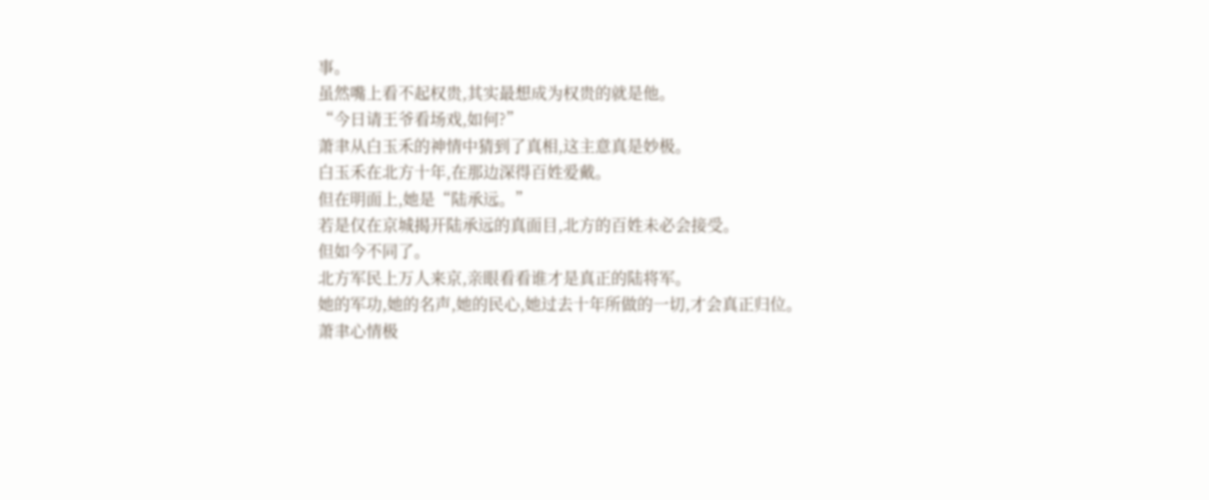事。
虽然嘴上看不起权贵,其实最想成为权贵的就是他。
“今日请王爷看场戏,如何?”
萧聿从白玉禾的神情中猜到了真相,这主意真是妙极。
白玉禾在北方十年,在那边深得百姓爱戴。
但在明面上,她是“陆承远。”
若是仅在京城揭开陆承远的真面目,北方的百姓未必会接受。
但如今不同了。
北方军民上万人来京,亲眼看看谁才是真正的陆将军。
她的军功,她的名声,她的民心,她过去十年所做的一切,才会真正归位。
萧聿心情极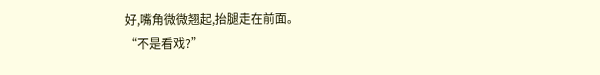好,嘴角微微翘起,抬腿走在前面。
“不是看戏?”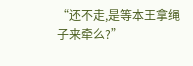“还不走,是等本王拿绳子来牵么?”